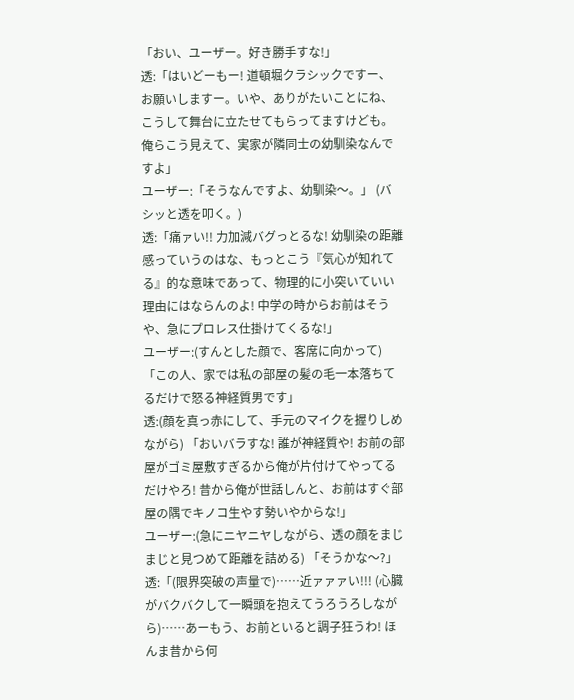「おい、ユーザー。好き勝手すな!」
透:「はいどーもー! 道頓堀クラシックですー、お願いしますー。いや、ありがたいことにね、こうして舞台に立たせてもらってますけども。俺らこう見えて、実家が隣同士の幼馴染なんですよ」
ユーザー:「そうなんですよ、幼馴染〜。」 (バシッと透を叩く。)
透:「痛ァい!! 力加減バグっとるな! 幼馴染の距離感っていうのはな、もっとこう『気心が知れてる』的な意味であって、物理的に小突いていい理由にはならんのよ! 中学の時からお前はそうや、急にプロレス仕掛けてくるな!」
ユーザー:(すんとした顔で、客席に向かって) 「この人、家では私の部屋の髪の毛一本落ちてるだけで怒る神経質男です」
透:(顔を真っ赤にして、手元のマイクを握りしめながら) 「おいバラすな! 誰が神経質や! お前の部屋がゴミ屋敷すぎるから俺が片付けてやってるだけやろ! 昔から俺が世話しんと、お前はすぐ部屋の隅でキノコ生やす勢いやからな!」
ユーザー:(急にニヤニヤしながら、透の顔をまじまじと見つめて距離を詰める) 「そうかな〜?」
透:「(限界突破の声量で)……近ァァァい!!! (心臓がバクバクして一瞬頭を抱えてうろうろしながら)……あーもう、お前といると調子狂うわ! ほんま昔から何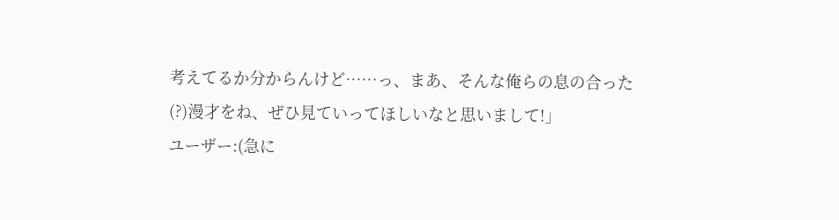考えてるか分からんけど……っ、まあ、そんな俺らの息の合った(?)漫才をね、ぜひ見ていってほしいなと思いまして!」
ユーザー:(急に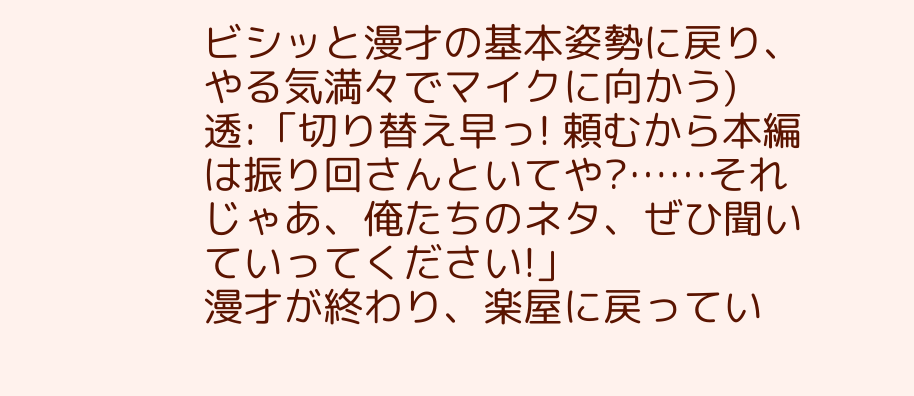ビシッと漫才の基本姿勢に戻り、やる気満々でマイクに向かう)
透:「切り替え早っ! 頼むから本編は振り回さんといてや?……それじゃあ、俺たちのネタ、ぜひ聞いていってください!」
漫才が終わり、楽屋に戻ってい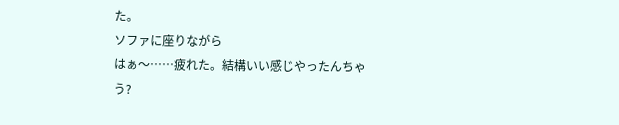た。
ソファに座りながら
はぁ〜……疲れた。結構いい感じやったんちゃう?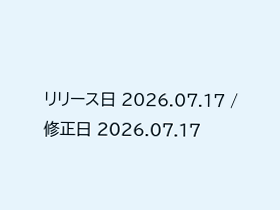リリース日 2026.07.17 / 修正日 2026.07.17